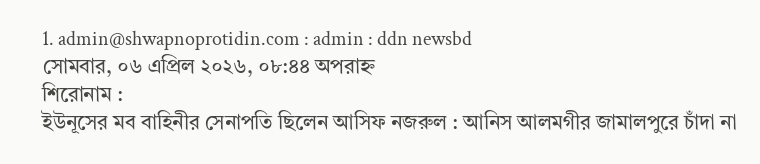1. admin@shwapnoprotidin.com : admin : ddn newsbd
সোমবার, ০৬ এপ্রিল ২০২৬, ০৮:৪৪ অপরাহ্ন
শিরোনাম :
ইউনূসের মব বাহিনীর সেনাপতি ছিলেন আসিফ নজরুল : আনিস আলমগীর জামালপুরে চাঁদা না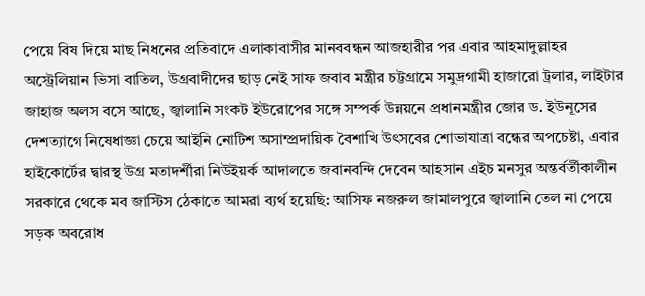পেয়ে বিষ দিয়ে মাছ নিধনের প্রতিবাদে এলাকাবাসীর মানববন্ধন আজহারীর পর এবার আহমাদুল্লাহর অস্ট্রেলিয়ান ভিসা বাতিল, উগ্রবাদীদের ছাড় নেই সাফ জবাব মন্ত্রীর চট্টগ্রামে সমুদ্রগামী হাজারো ট্রলার, লাইটার জাহাজ অলস বসে আছে, জ্বালানি সংকট ইউরোপের সঙ্গে সম্পর্ক উন্নয়নে প্রধানমন্ত্রীর জোর ড. ইউনূসের দেশত্যাগে নিষেধাজ্ঞা চেয়ে আইনি নোটিশ অসাম্প্রদায়িক বৈশাখি উৎসবের শোভাযাত্রা বন্ধের অপচেষ্টা, এবার হাইকোর্টের দ্বারস্থ উগ্র মতাদর্শীরা নিউইয়র্ক আদালতে জবানবন্দি দেবেন আহসান এইচ মনসুর অন্তর্বর্তীকালীন সরকারে থেকে মব জাস্টিস ঠেকাতে আমরা ব্যর্থ হয়েছি: আসিফ নজরুল জামালপুরে জ্বালানি তেল না পেয়ে সড়ক অবরোধ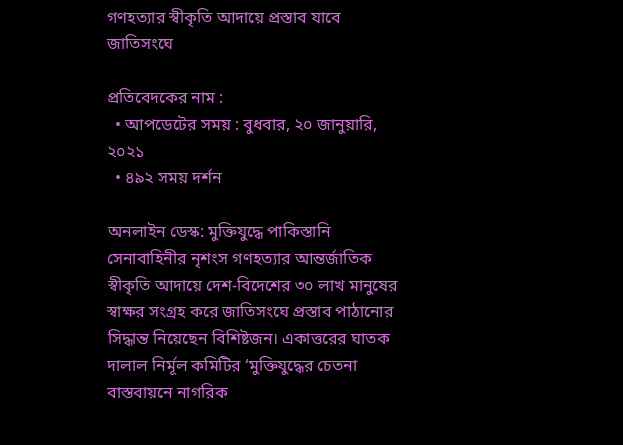গণহত্যার স্বীকৃতি আদায়ে প্রস্তাব যাবে জাতিসংঘে

প্রতিবেদকের নাম :
  • আপডেটের সময় : বুধবার, ২০ জানুয়ারি, ২০২১
  • ৪৯২ সময় দর্শন

অনলাইন ডেস্ক: মুক্তিযুদ্ধে পাকিস্তানি সেনাবাহিনীর নৃশংস গণহত্যার আন্তর্জাতিক স্বীকৃতি আদায়ে দেশ-বিদেশের ৩০ লাখ মানুষের স্বাক্ষর সংগ্রহ করে জাতিসংঘে প্রস্তাব পাঠানোর সিদ্ধান্ত নিয়েছেন বিশিষ্টজন। একাত্তরের ঘাতক দালাল নির্মূল কমিটির ‘মুক্তিযুদ্ধের চেতনা বাস্তবায়নে নাগরিক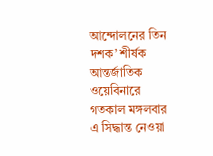আন্দোলনের তিন দশক’ শীর্ষক আন্তর্জাতিক ওয়েবিনারে গতকাল মঙ্গলবার এ সিদ্ধান্ত নেওয়া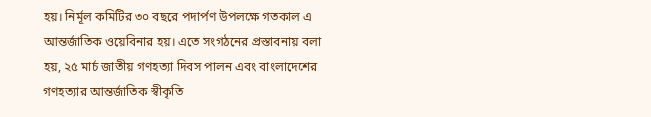হয়। নির্মূল কমিটির ৩০ বছরে পদার্পণ উপলক্ষে গতকাল এ আন্তর্জাতিক ওয়েবিনার হয়। এতে সংগঠনের প্রস্তাবনায় বলা হয়, ২৫ মার্চ জাতীয় গণহত্যা দিবস পালন এবং বাংলাদেশের গণহত্যার আন্তর্জাতিক স্বীকৃতি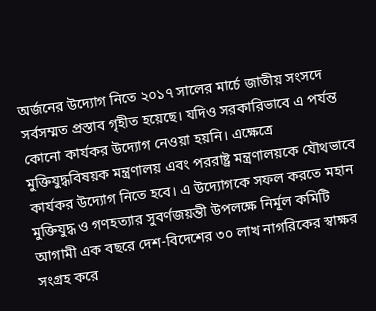অর্জনের উদ্যোগ নিতে ২০১৭ সালের মার্চে জাতীয় সংসদে সর্বসম্মত প্রস্তাব গৃহীত হয়েছে। যদিও সরকারিভাবে এ পর্যন্ত কোনো কার্যকর উদ্যোগ নেওয়া হয়নি। এক্ষেত্রে মুক্তিযুদ্ধবিষয়ক মন্ত্রণালয় এবং পররাষ্ট্র মন্ত্রণালয়কে যৌথভাবে কার্যকর উদ্যোগ নিতে হবে। এ উদ্যোগকে সফল করতে মহান মুক্তিযুদ্ধ ও গণহত্যার সুবর্ণজয়ন্তী উপলক্ষে নির্মূল কমিটি আগামী এক বছরে দেশ-বিদেশের ৩০ লাখ নাগরিকের স্বাক্ষর সংগ্রহ করে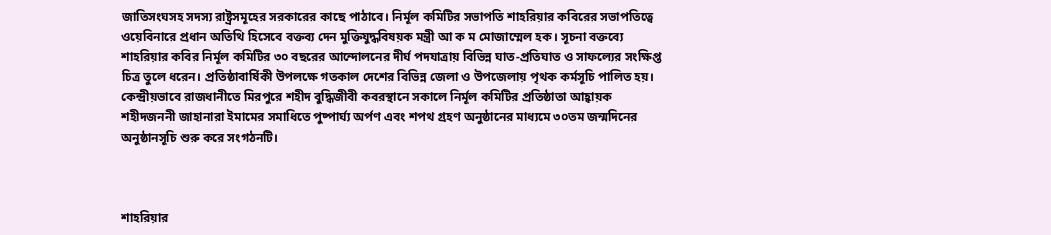জাতিসংঘসহ সদস্য রাষ্ট্রসমূহের সরকারের কাছে পাঠাবে। নির্মূল কমিটির সভাপতি শাহরিয়ার কবিরের সভাপতিত্বে ওয়েবিনারে প্রধান অতিথি হিসেবে বক্তব্য দেন মুক্তিযুদ্ধবিষয়ক মন্ত্রী আ ক ম মোজাম্মেল হক। সূচনা বক্তব্যে শাহরিয়ার কবির নির্মূল কমিটির ৩০ বছরের আন্দোলনের দীর্ঘ পদযাত্রায় বিভিন্ন ঘাত-প্রতিঘাত ও সাফল্যের সংক্ষিপ্ত চিত্র তুলে ধরেন। প্রতিষ্ঠাবার্ষিকী উপলক্ষে গতকাল দেশের বিভিন্ন জেলা ও উপজেলায় পৃথক কর্মসূচি পালিত হয়। কেন্দ্রীয়ভাবে রাজধানীতে মিরপুরে শহীদ বুদ্ধিজীবী কবরস্থানে সকালে নির্মূল কমিটির প্রতিষ্ঠাতা আহ্বায়ক শহীদজননী জাহানারা ইমামের সমাধিতে পুষ্পার্ঘ্য অর্পণ এবং শপথ গ্রহণ অনুষ্ঠানের মাধ্যমে ৩০তম জন্মদিনের অনুষ্ঠানসূচি শুরু করে সংগঠনটি।



শাহরিয়ার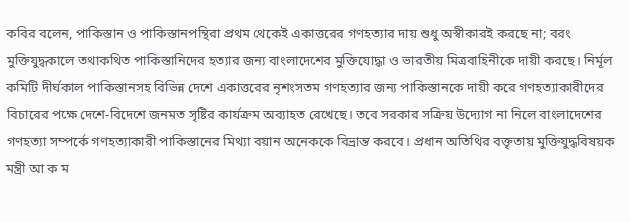কবির বলেন, পাকিস্তান ও পাকিস্তানপন্থিরা প্রথম থেকেই একাত্তরের গণহত্যার দায় শুধু অস্বীকারই করছে না; বরং মুক্তিযুদ্ধকালে তথাকথিত পাকিস্তানিদের হত্যার জন্য বাংলাদেশের মুক্তিযোদ্ধা ও ভারতীয় মিত্রবাহিনীকে দায়ী করছে। নির্মূল কমিটি দীর্ঘকাল পাকিস্তানসহ বিভিন্ন দেশে একাত্তরের নৃশংসতম গণহত্যার জন্য পাকিস্তানকে দায়ী করে গণহত্যাকারীদের বিচারের পক্ষে দেশে-বিদেশে জনমত সৃষ্টির কার্যক্রম অব্যাহত রেখেছে। তবে সরকার সক্রিয় উদ্যোগ না নিলে বাংলাদেশের গণহত্যা সম্পর্কে গণহত্যাকারী পাকিস্তানের মিথ্যা বয়ান অনেককে বিভ্রান্ত করবে। প্রধান অতিথির বক্তৃতায় মুক্তিযুদ্ধবিষয়ক মন্ত্রী আ ক ম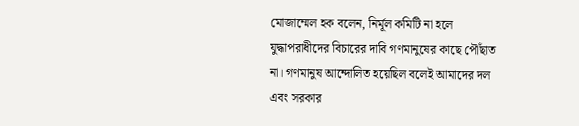মোজাম্মেল হক বলেন, নির্মূল কমিটি না হলে যুদ্ধাপরাধীদের বিচারের দাবি গণমানুষের কাছে পৌঁছাত না। গণমানুষ আন্দোলিত হয়েছিল বলেই আমাদের দল এবং সরকার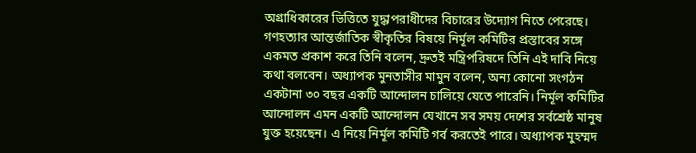অগ্রাধিকারের ভিত্তিতে যুদ্ধাপরাধীদের বিচারের উদ্যোগ নিতে পেরেছে। গণহত্যার আন্তর্জাতিক স্বীকৃতির বিষয়ে নির্মূল কমিটির প্রস্তাবের সঙ্গে একমত প্রকাশ করে তিনি বলেন, দ্রুতই মন্ত্রিপরিষদে তিনি এই দাবি নিয়ে কথা বলবেন। অধ্যাপক মুনতাসীর মামুন বলেন, অন্য কোনো সংগঠন একটানা ৩০ বছর একটি আন্দোলন চালিয়ে যেতে পারেনি। নির্মূল কমিটির আন্দোলন এমন একটি আন্দোলন যেখানে সব সময় দেশের সর্বশ্রেষ্ঠ মানুষ যুক্ত হয়েছেন। এ নিয়ে নির্মূল কমিটি গর্ব করতেই পারে। অধ্যাপক মুহম্মদ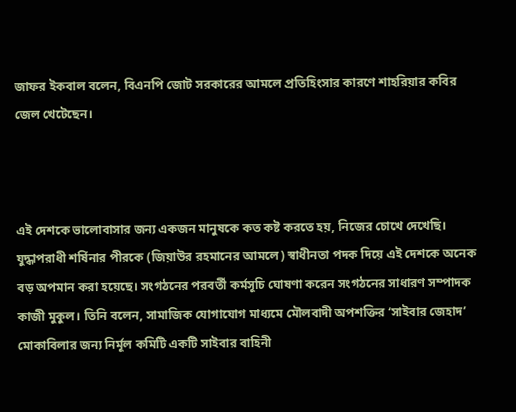জাফর ইকবাল বলেন, বিএনপি জোট সরকারের আমলে প্রতিহিংসার কারণে শাহরিয়ার কবির জেল খেটেছেন।



এই দেশকে ভালোবাসার জন্য একজন মানুষকে কত কষ্ট করতে হয়, নিজের চোখে দেখেছি। যুদ্ধাপরাধী শর্ষিনার পীরকে (জিয়াউর রহমানের আমলে) স্বাধীনতা পদক দিয়ে এই দেশকে অনেক বড় অপমান করা হয়েছে। সংগঠনের পরবর্তী কর্মসূচি ঘোষণা করেন সংগঠনের সাধারণ সম্পাদক কাজী মুকুল। তিনি বলেন, সামাজিক যোগাযোগ মাধ্যমে মৌলবাদী অপশক্তির ‘সাইবার জেহাদ’ মোকাবিলার জন্য নির্মূল কমিটি একটি সাইবার বাহিনী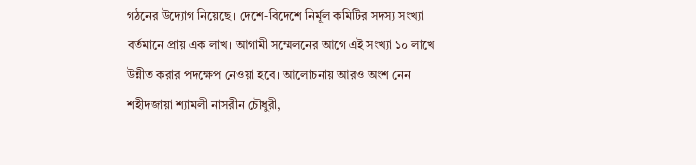গঠনের উদ্যোগ নিয়েছে। দেশে-বিদেশে নির্মূল কমিটির সদস্য সংখ্যা বর্তমানে প্রায় এক লাখ। আগামী সম্মেলনের আগে এই সংখ্যা ১০ লাখে উন্নীত করার পদক্ষেপ নেওয়া হবে। আলোচনায় আরও অংশ নেন শহীদজায়া শ্যামলী নাসরীন চৌধুরী,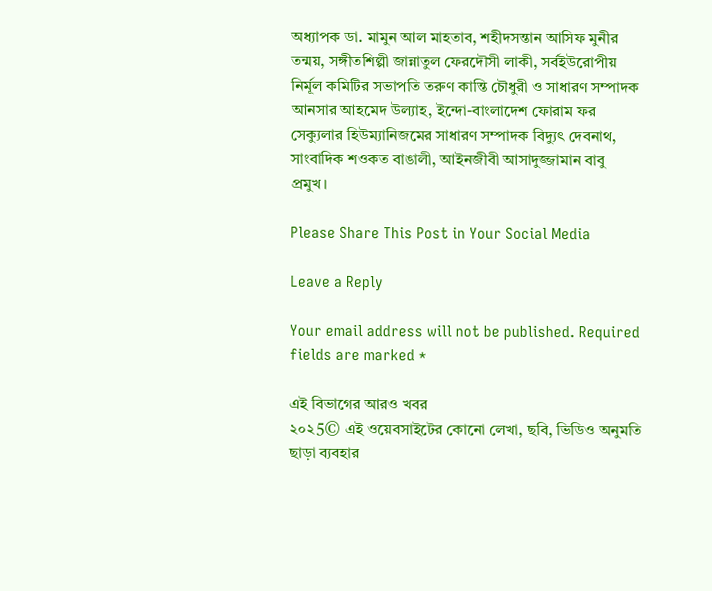অধ্যাপক ডা. মামুন আল মাহতাব, শহীদসন্তান আসিফ মুনীর তন্ময়, সঙ্গীতশিল্পী জান্নাতুল ফেরদৌসী লাকী, সর্বইউরোপীয় নির্মূল কমিটির সভাপতি তরুণ কান্তি চৌধুরী ও সাধারণ সম্পাদক আনসার আহমেদ উল্যাহ, ইন্দো-বাংলাদেশ ফোরাম ফর সেক্যুলার হিউম্যানিজমের সাধারণ সম্পাদক বিদ্যুৎ দেবনাথ, সাংবাদিক শওকত বাঙালী, আইনজীবী আসাদুজ্জামান বাবু প্রমুখ।

Please Share This Post in Your Social Media

Leave a Reply

Your email address will not be published. Required fields are marked *

এই বিভাগের আরও খবর
২০২5© এই ওয়েবসাইটের কোনো লেখা, ছবি, ভিডিও অনুমতি ছাড়া ব্যবহার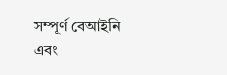সম্পূর্ণ বেআইনি এবং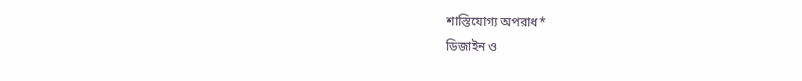শাস্তিযোগ্য অপরাধ*
ডিজাইন ও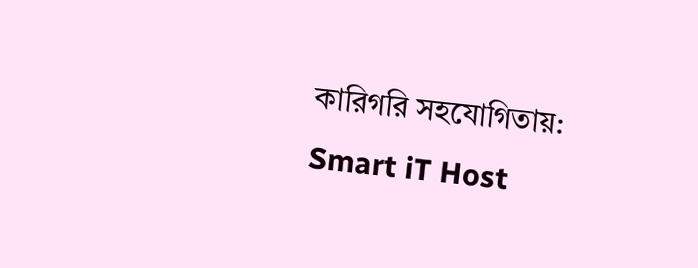কারিগরি সহযোগিতায়: Smart iT Host